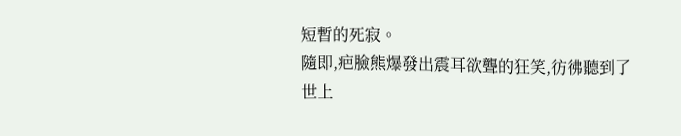短暫的死寂。
隨即,疤臉熊爆發出震耳欲聾的狂笑,彷彿聽到了世上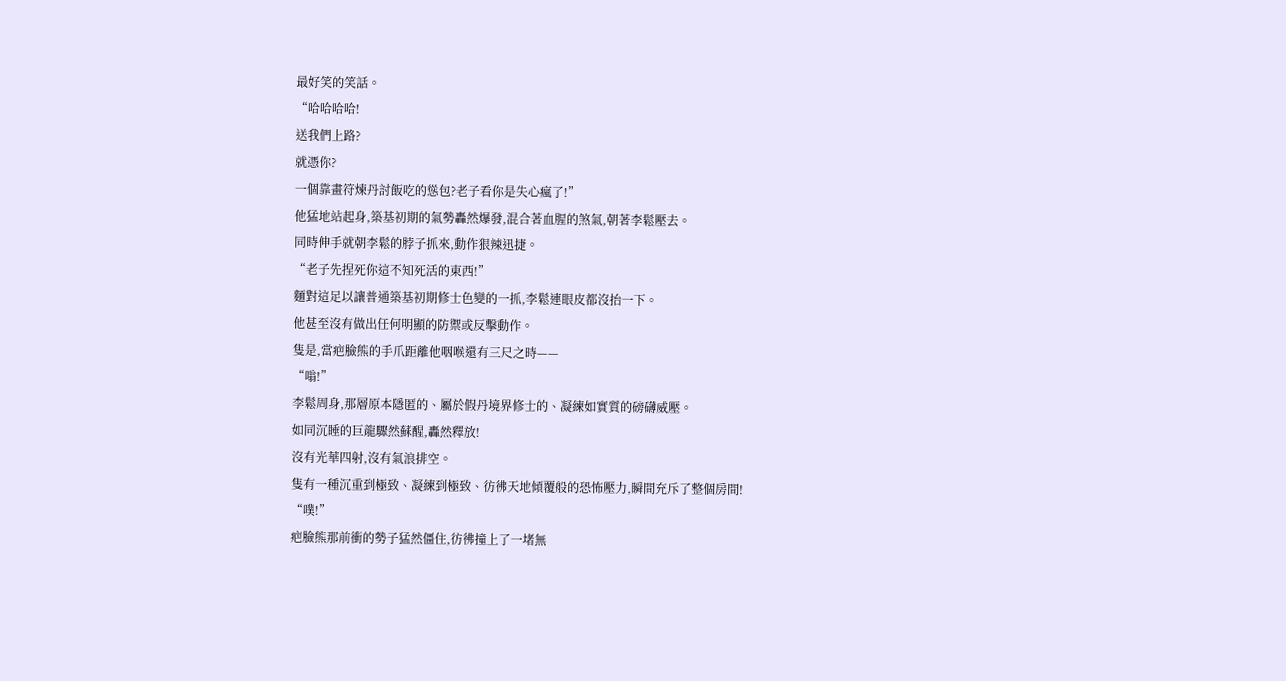最好笑的笑話。
“哈哈哈哈!
送我們上路?
就憑你?
一個靠畫符煉丹討飯吃的慫包?老子看你是失心瘋了!”
他猛地站起身,築基初期的氣勢轟然爆發,混合著血腥的煞氣,朝著李鬆壓去。
同時伸手就朝李鬆的脖子抓來,動作狠辣迅捷。
“老子先捏死你這不知死活的東西!”
麵對這足以讓普通築基初期修士色變的一抓,李鬆連眼皮都沒抬一下。
他甚至沒有做出任何明顯的防禦或反擊動作。
隻是,當疤臉熊的手爪距離他咽喉還有三尺之時——
“嗡!”
李鬆周身,那層原本隱匿的、屬於假丹境界修士的、凝練如實質的磅礴威壓。
如同沉睡的巨龍驟然蘇醒,轟然釋放!
沒有光華四射,沒有氣浪排空。
隻有一種沉重到極致、凝練到極致、彷彿天地傾覆般的恐怖壓力,瞬間充斥了整個房間!
“噗!”
疤臉熊那前衝的勢子猛然僵住,彷彿撞上了一堵無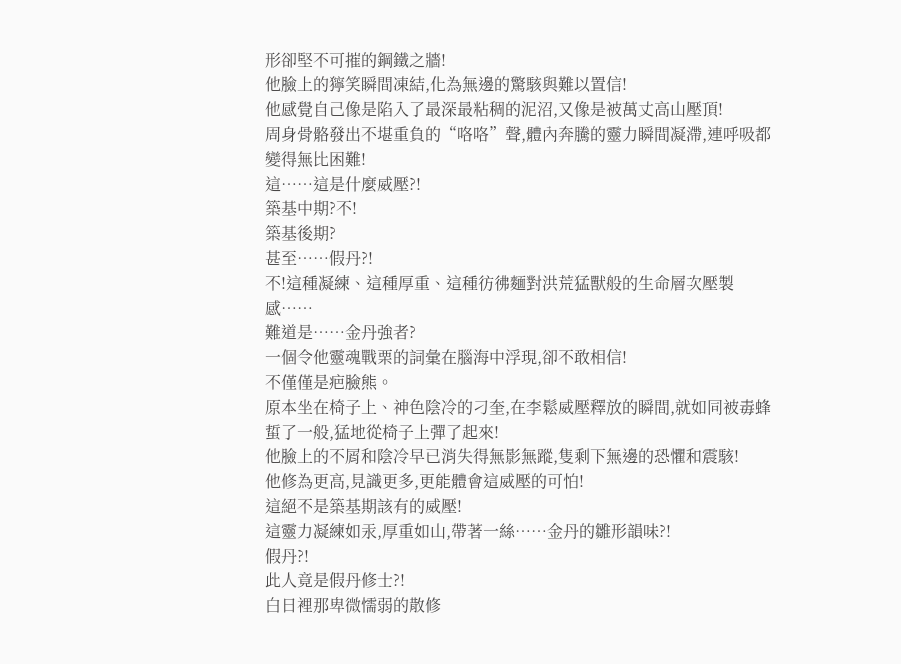形卻堅不可摧的鋼鐵之牆!
他臉上的獰笑瞬間凍結,化為無邊的驚駭與難以置信!
他感覺自己像是陷入了最深最粘稠的泥沼,又像是被萬丈高山壓頂!
周身骨骼發出不堪重負的“咯咯”聲,體內奔騰的靈力瞬間凝滯,連呼吸都變得無比困難!
這……這是什麼威壓?!
築基中期?不!
築基後期?
甚至……假丹?!
不!這種凝練、這種厚重、這種彷彿麵對洪荒猛獸般的生命層次壓製感……
難道是……金丹強者?
一個令他靈魂戰栗的詞彙在腦海中浮現,卻不敢相信!
不僅僅是疤臉熊。
原本坐在椅子上、神色陰冷的刁奎,在李鬆威壓釋放的瞬間,就如同被毒蜂蜇了一般,猛地從椅子上彈了起來!
他臉上的不屑和陰冷早已消失得無影無蹤,隻剩下無邊的恐懼和震駭!
他修為更高,見識更多,更能體會這威壓的可怕!
這絕不是築基期該有的威壓!
這靈力凝練如汞,厚重如山,帶著一絲……金丹的雛形韻味?!
假丹?!
此人竟是假丹修士?!
白日裡那卑微懦弱的散修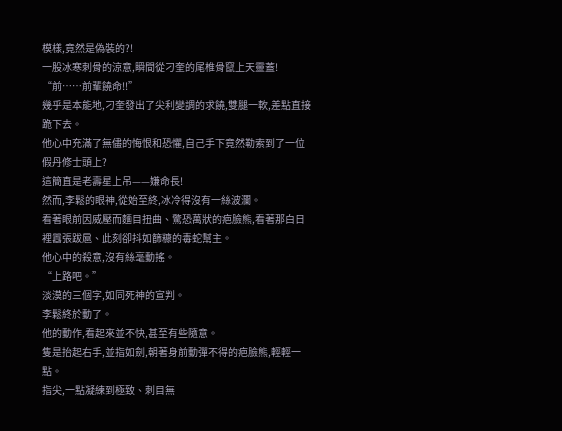模樣,竟然是偽裝的?!
一股冰寒刺骨的涼意,瞬間從刁奎的尾椎骨竄上天靈蓋!
“前……前輩饒命!!”
幾乎是本能地,刁奎發出了尖利變調的求饒,雙腿一軟,差點直接跪下去。
他心中充滿了無儘的悔恨和恐懼,自己手下竟然勒索到了一位假丹修士頭上?
這簡直是老壽星上吊——嫌命長!
然而,李鬆的眼神,從始至終,冰冷得沒有一絲波瀾。
看著眼前因威壓而麵目扭曲、驚恐萬狀的疤臉熊,看著那白日裡囂張跋扈、此刻卻抖如篩糠的毒蛇幫主。
他心中的殺意,沒有絲毫動搖。
“上路吧。”
淡漠的三個字,如同死神的宣判。
李鬆終於動了。
他的動作,看起來並不快,甚至有些隨意。
隻是抬起右手,並指如劍,朝著身前動彈不得的疤臉熊,輕輕一點。
指尖,一點凝練到極致、刺目無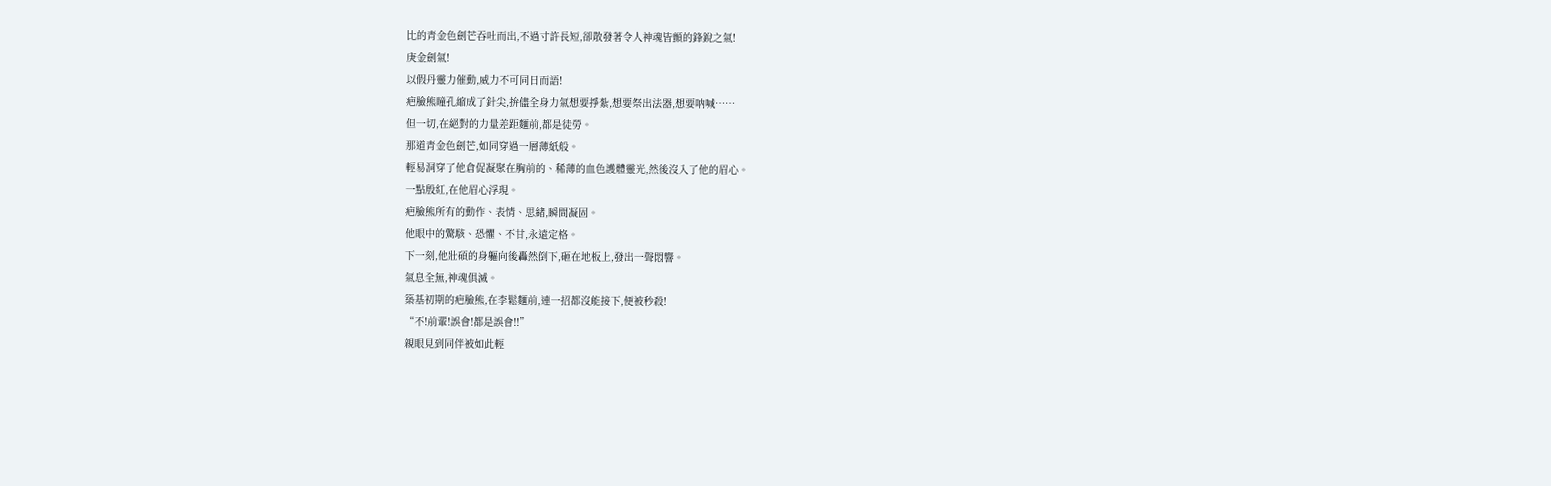比的青金色劍芒吞吐而出,不過寸許長短,卻散發著令人神魂皆顫的鋒銳之氣!
庚金劍氣!
以假丹靈力催動,威力不可同日而語!
疤臉熊瞳孔縮成了針尖,拚儘全身力氣想要掙紮,想要祭出法器,想要呐喊……
但一切,在絕對的力量差距麵前,都是徒勞。
那道青金色劍芒,如同穿過一層薄紙般。
輕易洞穿了他倉促凝聚在胸前的、稀薄的血色護體靈光,然後沒入了他的眉心。
一點殷紅,在他眉心浮現。
疤臉熊所有的動作、表情、思緒,瞬間凝固。
他眼中的驚駭、恐懼、不甘,永遠定格。
下一刻,他壯碩的身軀向後轟然倒下,砸在地板上,發出一聲悶響。
氣息全無,神魂俱滅。
築基初期的疤臉熊,在李鬆麵前,連一招都沒能接下,便被秒殺!
“不!前輩!誤會!都是誤會!!”
親眼見到同伴被如此輕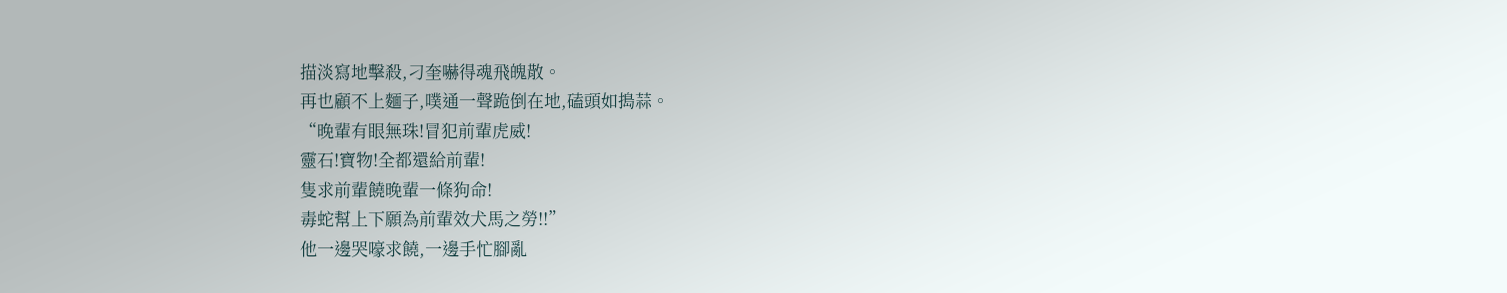描淡寫地擊殺,刁奎嚇得魂飛魄散。
再也顧不上麵子,噗通一聲跪倒在地,磕頭如搗蒜。
“晚輩有眼無珠!冒犯前輩虎威!
靈石!寶物!全都還給前輩!
隻求前輩饒晚輩一條狗命!
毒蛇幫上下願為前輩效犬馬之勞!!”
他一邊哭嚎求饒,一邊手忙腳亂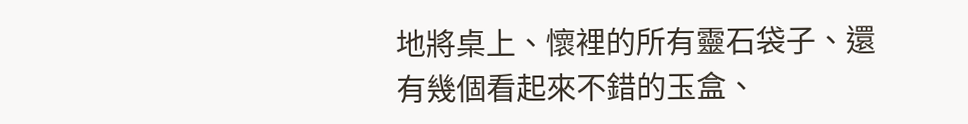地將桌上、懷裡的所有靈石袋子、還有幾個看起來不錯的玉盒、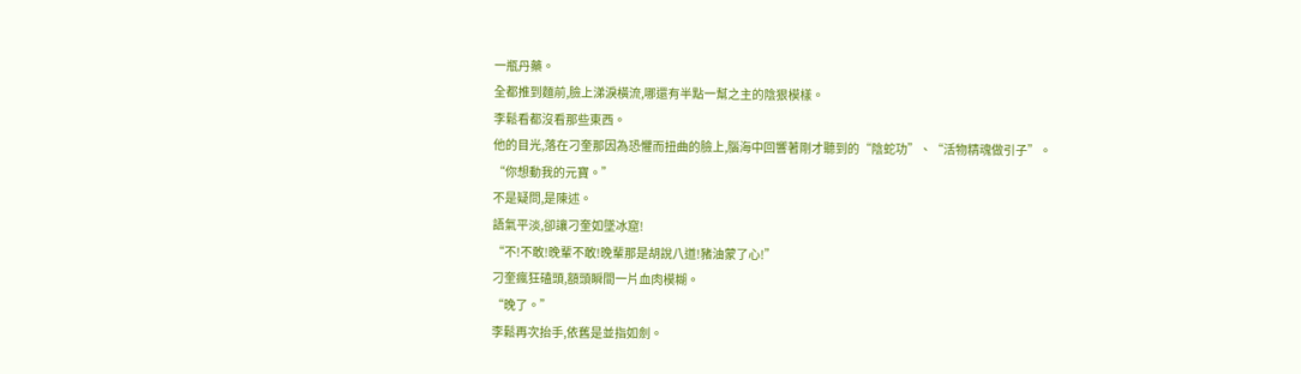一瓶丹藥。
全都推到麵前,臉上涕淚橫流,哪還有半點一幫之主的陰狠模樣。
李鬆看都沒看那些東西。
他的目光,落在刁奎那因為恐懼而扭曲的臉上,腦海中回響著剛才聽到的“陰蛇功”、“活物精魂做引子”。
“你想動我的元寶。”
不是疑問,是陳述。
語氣平淡,卻讓刁奎如墜冰窟!
“不!不敢!晚輩不敢!晚輩那是胡說八道!豬油蒙了心!”
刁奎瘋狂磕頭,額頭瞬間一片血肉模糊。
“晚了。”
李鬆再次抬手,依舊是並指如劍。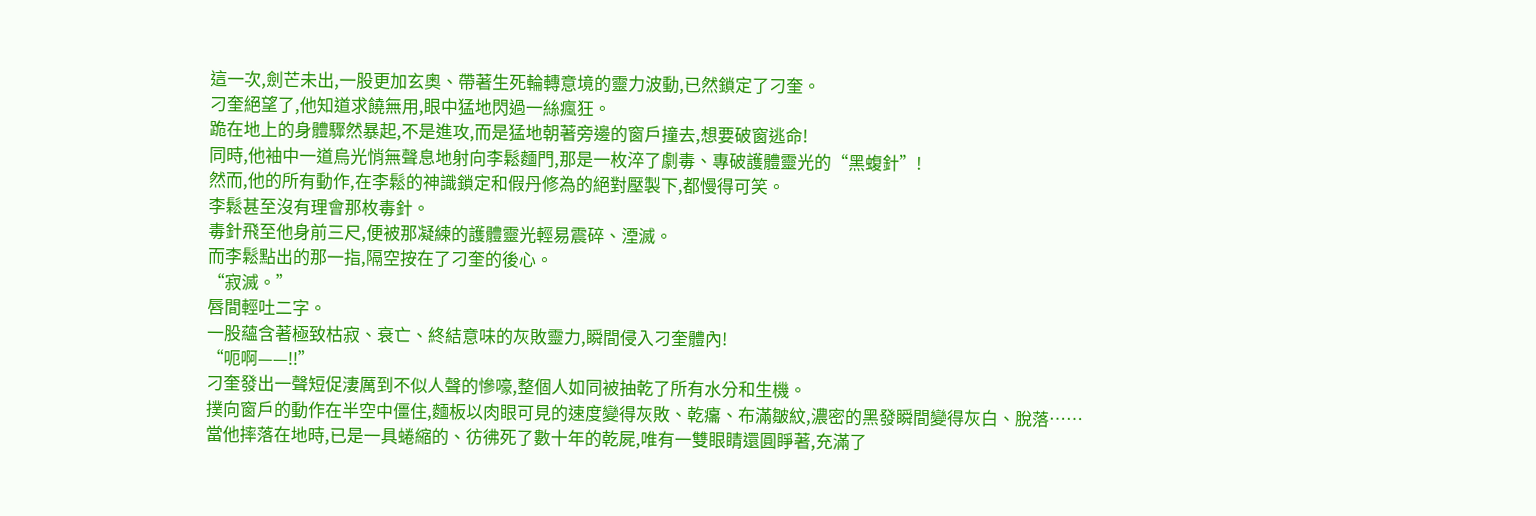這一次,劍芒未出,一股更加玄奧、帶著生死輪轉意境的靈力波動,已然鎖定了刁奎。
刁奎絕望了,他知道求饒無用,眼中猛地閃過一絲瘋狂。
跪在地上的身體驟然暴起,不是進攻,而是猛地朝著旁邊的窗戶撞去,想要破窗逃命!
同時,他袖中一道烏光悄無聲息地射向李鬆麵門,那是一枚淬了劇毒、專破護體靈光的“黑蝮針”!
然而,他的所有動作,在李鬆的神識鎖定和假丹修為的絕對壓製下,都慢得可笑。
李鬆甚至沒有理會那枚毒針。
毒針飛至他身前三尺,便被那凝練的護體靈光輕易震碎、湮滅。
而李鬆點出的那一指,隔空按在了刁奎的後心。
“寂滅。”
唇間輕吐二字。
一股蘊含著極致枯寂、衰亡、終結意味的灰敗靈力,瞬間侵入刁奎體內!
“呃啊——!!”
刁奎發出一聲短促淒厲到不似人聲的慘嚎,整個人如同被抽乾了所有水分和生機。
撲向窗戶的動作在半空中僵住,麵板以肉眼可見的速度變得灰敗、乾癟、布滿皺紋,濃密的黑發瞬間變得灰白、脫落……
當他摔落在地時,已是一具蜷縮的、彷彿死了數十年的乾屍,唯有一雙眼睛還圓睜著,充滿了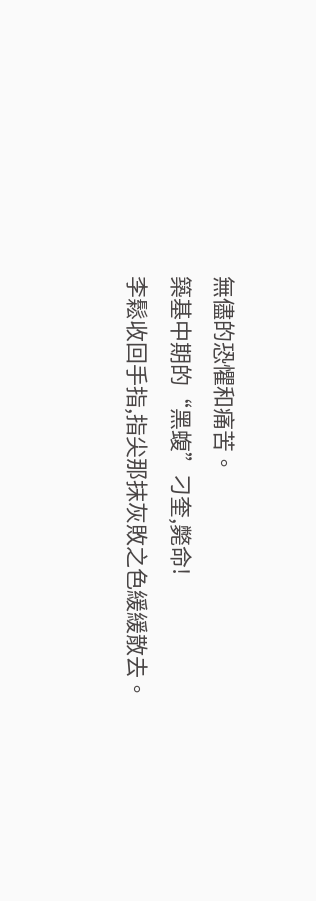無儘的恐懼和痛苦。
築基中期的“黑蝮”刁奎,斃命!
李鬆收回手指,指尖那抹灰敗之色緩緩散去。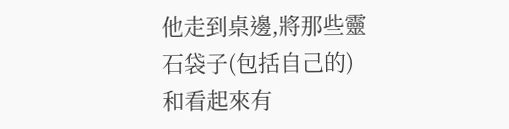他走到桌邊,將那些靈石袋子(包括自己的)和看起來有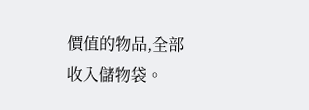價值的物品,全部收入儲物袋。